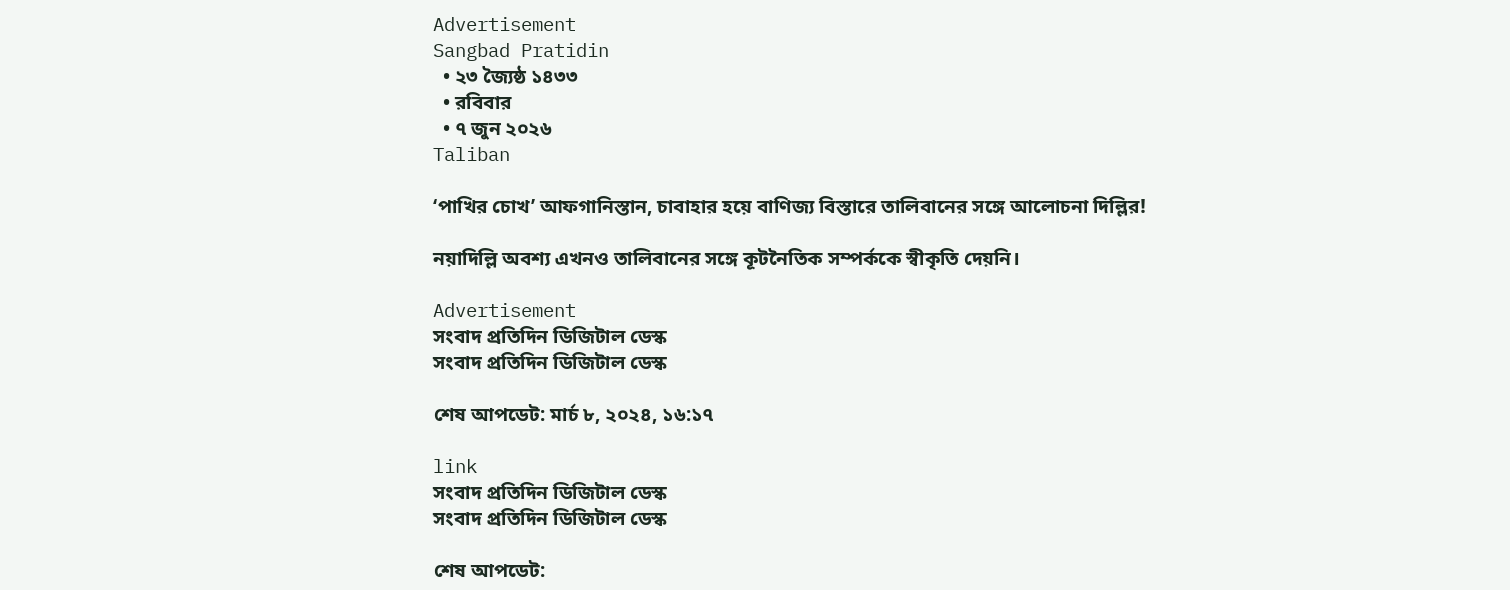Advertisement
Sangbad Pratidin
  • ২৩ জ্যৈষ্ঠ ১৪৩৩
  • রবিবার
  • ৭ জুন ২০২৬
Taliban

‘পাখির চোখ’ আফগানিস্তান, চাবাহার হয়ে বাণিজ্য বিস্তারে তালিবানের সঙ্গে আলোচনা দিল্লির!

নয়াদিল্লি অবশ্য এখনও তালিবানের সঙ্গে কূটনৈতিক সম্পর্ককে স্বীকৃতি দেয়নি।

Advertisement
সংবাদ প্রতিদিন ডিজিটাল ডেস্ক
সংবাদ প্রতিদিন ডিজিটাল ডেস্ক

শেষ আপডেট: মার্চ ৮, ২০২৪, ১৬:১৭

link
সংবাদ প্রতিদিন ডিজিটাল ডেস্ক
সংবাদ প্রতিদিন ডিজিটাল ডেস্ক

শেষ আপডেট: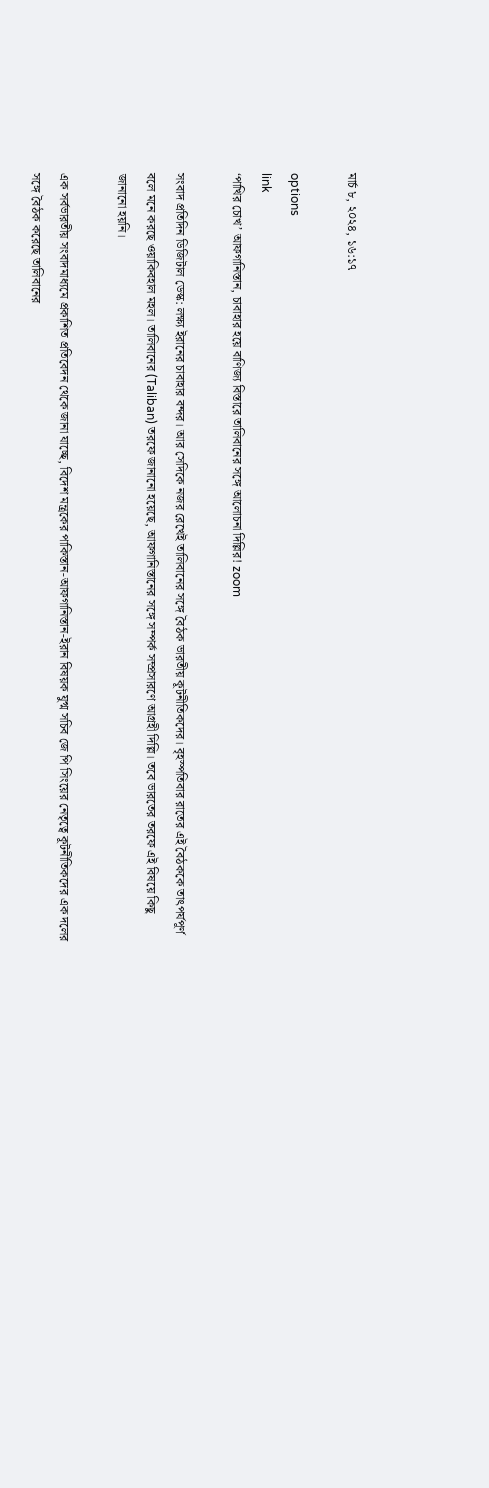মার্চ ৮, ২০২৪, ১৬:১৭

options
link
‘পাখির চোখ’ আফগানিস্তান, চাবাহার হয়ে বাণিজ্য বিস্তারে তালিবানের সঙ্গে আলোচনা দিল্লির! zoom

সংবাদ প্রতিদিন ডিজিটাল ডেস্ক: লক্ষ্য ইরানের চাবাহার বন্দর। আর সেদিকে নজর রেখেই তালিবানের সঙ্গে বৈঠক ভারতীয় কূটনীতিকদের। বৃহস্পতিবার রাতের এই বৈঠককে তাৎপর্যপূর্ণ বলে মনে করছে ওয়াকিবহাল মহল। তালিবানের (Taliban) তরফে জানানো হয়েছে, আফগানিস্তানের সঙ্গে সম্পর্ক সম্প্রসারণে আগ্রহী দিল্লি। তবে ভারতের তরফে এই বিষয়ে কিছু জানানো হয়নি।

এক সর্বভারতীয় সংবাদমাধ্যমে প্রকাশিত প্রতিবেদন থেকে জানা যাচ্ছে, বিদেশ মন্ত্রকের পাকিস্তান-আফগানিস্তান-ইরান বিষয়ক যুগ্ম সচিব জে পি সিংয়ের নেতৃত্বে কূটনীতিকদের এক দলের সঙ্গে বৈঠক করেছে তালিবানের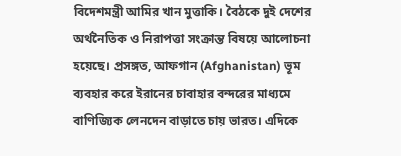বিদেশমন্ত্রী আমির খান মুত্তাকি। বৈঠকে দুই দেশের অর্থনৈতিক ও নিরাপত্তা সংক্রান্ত বিষয়ে আলোচনা হয়েছে। প্রসঙ্গত, আফগান (Afghanistan) ভূম ব্যবহার করে ইরানের চাবাহার বন্দরের মাধ্যমে বাণিজ্যিক লেনদেন বাড়াতে চায় ভারত। এদিকে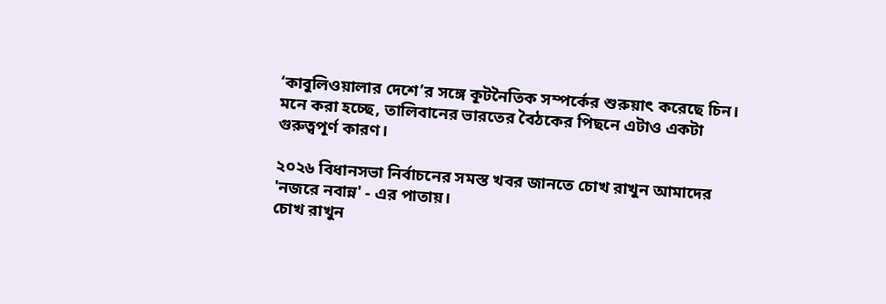‘কাবুলিওয়ালার দেশে’র সঙ্গে কূটনৈতিক সম্পর্কের শুরুয়াৎ করেছে চিন। মনে করা হচ্ছে, তালিবানের ভারতের বৈঠকের পিছনে এটাও একটা গুরুত্বপূর্ণ কারণ।

২০২৬ বিধানসভা নির্বাচনের সমস্ত খবর জানতে চোখ রাখুন আমাদের 'নজরে নবান্ন' - এর পাতায়।
চোখ রাখুন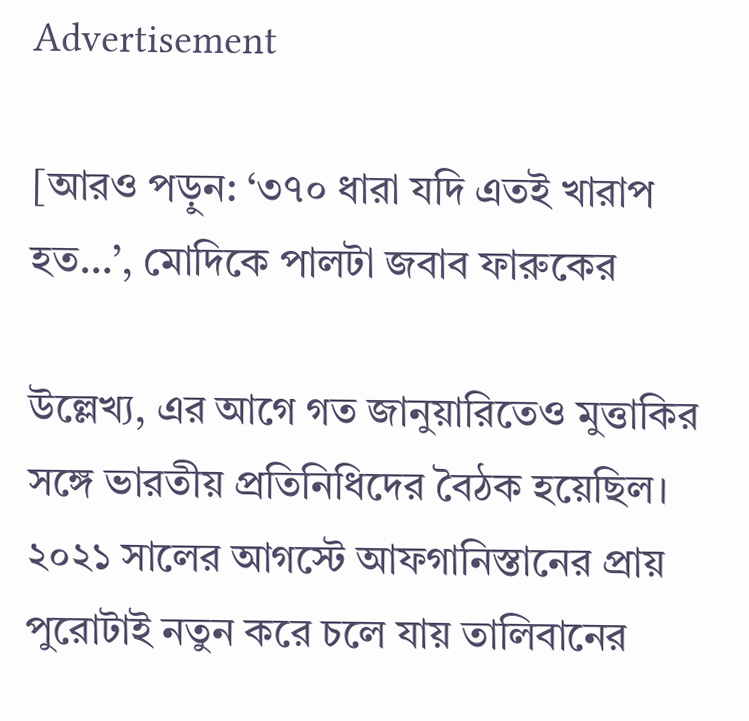Advertisement

[আরও পড়ুন: ‘৩৭০ ধারা যদি এতই খারাপ হত…’, মোদিকে পালটা জবাব ফারুকের

উল্লেখ্য, এর আগে গত জানুয়ারিতেও মুত্তাকির সঙ্গে ভারতীয় প্রতিনিধিদের বৈঠক হয়েছিল। ২০২১ সালের আগস্টে আফগানিস্তানের প্রায় পুরোটাই নতুন করে চলে যায় তালিবানের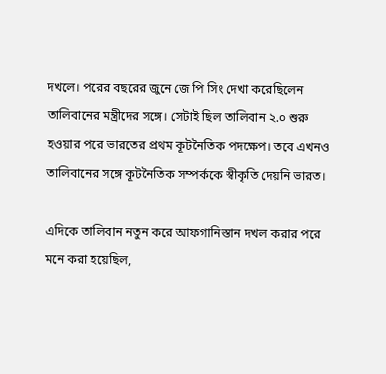দখলে। পরের বছরের জুনে জে পি সিং দেখা করেছিলেন তালিবানের মন্ত্রীদের সঙ্গে। সেটাই ছিল তালিবান ২.০ শুরু হওয়ার পরে ভারতের প্রথম কূটনৈতিক পদক্ষেপ। তবে এখনও তালিবানের সঙ্গে কূটনৈতিক সম্পর্ককে স্বীকৃতি দেয়নি ভারত।

এদিকে তালিবান নতুন করে আফগানিস্তান দখল করার পরে মনে করা হয়েছিল,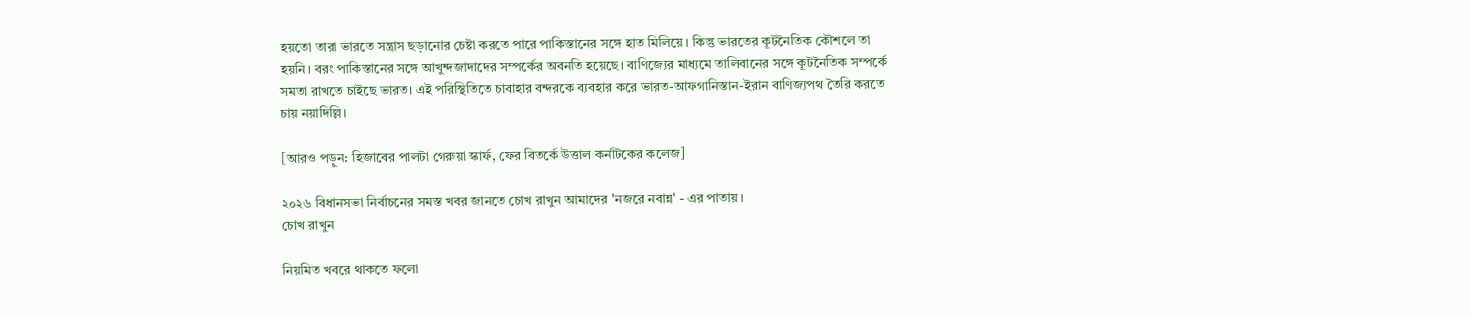হয়তো তারা ভারতে সন্ত্রাস ছড়ানোর চেষ্টা করতে পারে পাকিস্তানের সঙ্গে হাত মিলিয়ে। কিন্তু ভারতের কূটনৈতিক কৌশলে তা হয়নি। বরং পাকিস্তানের সঙ্গে আখুন্দজাদাদের সম্পর্কের অবনতি হয়েছে। বাণিজ্যের মাধ্যমে তালিবানের সঙ্গে কূটনৈতিক সম্পর্কে সমতা রাখতে চাইছে ভারত। এই পরিস্থিতিতে চাবাহার বন্দরকে ব্যবহার করে ভারত-আফগানিস্তান-ইরান বাণিজ্যপথ তৈরি করতে চায় নয়াদিল্লি।

[আরও পড়ুন: হিজাবের পালটা গেরুয়া স্কার্ফ, ফের বিতর্কে উত্তাল কর্নাটকের কলেজ]

২০২৬ বিধানসভা নির্বাচনের সমস্ত খবর জানতে চোখ রাখুন আমাদের 'নজরে নবান্ন' - এর পাতায়।
চোখ রাখুন

নিয়মিত খবরে থাকতে ফলো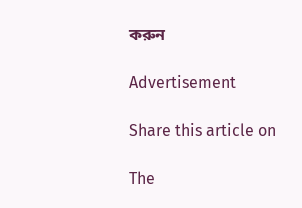করুন

Advertisement

Share this article on

The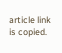article link is copied.